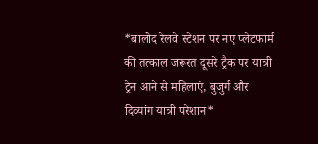*बालोद रेलवे स्टेशन पर नए प्लेटफार्म की तत्काल जरूरत दूसरे ट्रैक पर यात्री ट्रेन आने से महिलाएं, बुजुर्ग और दिव्यांग यात्री परेशान*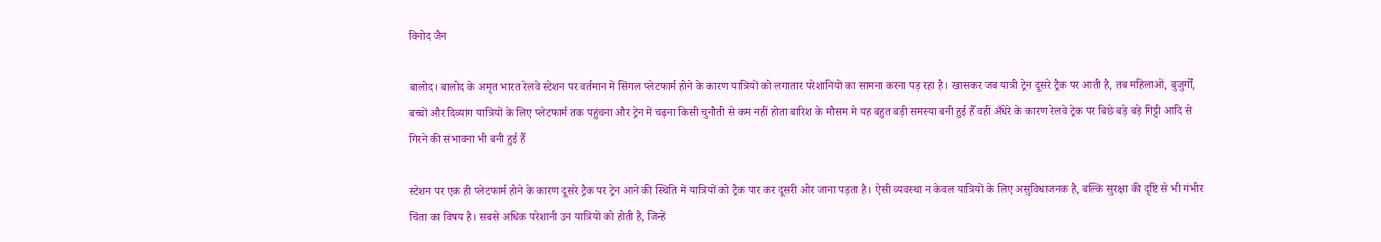विनोद जैन

बालोद। बालोद के अमृत भारत रेलवे स्टेशन पर वर्तमान में सिंगल प्लेटफार्म होने के कारण यात्रियों को लगातार परेशानियों का सामना करना पड़ रहा है। खासकर जब यात्री ट्रेन दूसरे ट्रैक पर आती है, तब महिलाओं, बुजुर्गों, बच्चों और दिव्यांग यात्रियों के लिए प्लेटफार्म तक पहुंचना और ट्रेन में चढ़ना किसी चुनौती से कम नहीं होता बारिश के मौसम मे यह बहुत बड़ी समस्या बनी हुई हैँ वहीं अँधेरे के कारण रेलवे ट्रेक पर बिछे बड़े बड़े गिट्टी आदि से गिरने की संभावना भी बनी हुई हैँ

स्टेशन पर एक ही प्लेटफार्म होने के कारण दूसरे ट्रैक पर ट्रेन आने की स्थिति में यात्रियों को ट्रैक पार कर दूसरी ओर जाना पड़ता है। ऐसी व्यवस्था न केवल यात्रियों के लिए असुविधाजनक है, बल्कि सुरक्षा की दृष्टि से भी गंभीर चिंता का विषय है। सबसे अधिक परेशानी उन यात्रियों को होती है, जिन्हें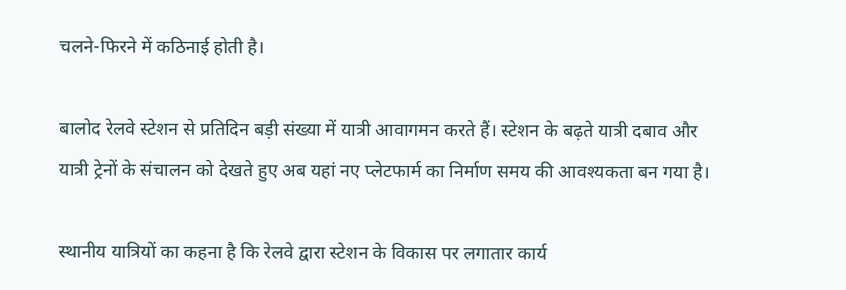चलने-फिरने में कठिनाई होती है।

बालोद रेलवे स्टेशन से प्रतिदिन बड़ी संख्या में यात्री आवागमन करते हैं। स्टेशन के बढ़ते यात्री दबाव और यात्री ट्रेनों के संचालन को देखते हुए अब यहां नए प्लेटफार्म का निर्माण समय की आवश्यकता बन गया है।

स्थानीय यात्रियों का कहना है कि रेलवे द्वारा स्टेशन के विकास पर लगातार कार्य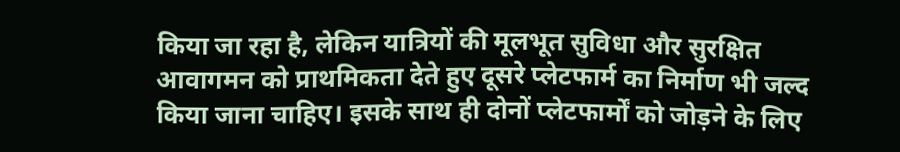किया जा रहा है, लेकिन यात्रियों की मूलभूत सुविधा और सुरक्षित आवागमन को प्राथमिकता देते हुए दूसरे प्लेटफार्म का निर्माण भी जल्द किया जाना चाहिए। इसके साथ ही दोनों प्लेटफार्मों को जोड़ने के लिए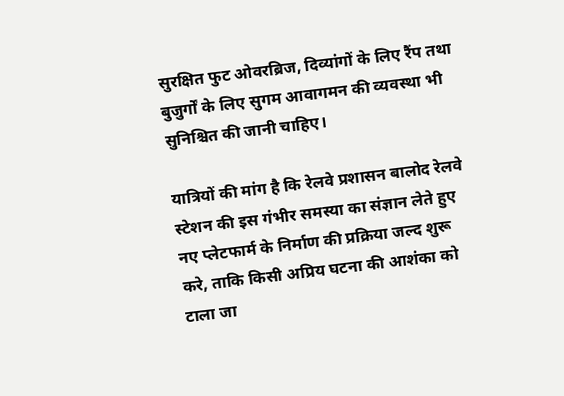सुरक्षित फुट ओवरब्रिज, दिव्यांगों के लिए रैंप तथा बुजुर्गों के लिए सुगम आवागमन की व्यवस्था भी सुनिश्चित की जानी चाहिए।

यात्रियों की मांग है कि रेलवे प्रशासन बालोद रेलवे स्टेशन की इस गंभीर समस्या का संज्ञान लेते हुए नए प्लेटफार्म के निर्माण की प्रक्रिया जल्द शुरू करे, ताकि किसी अप्रिय घटना की आशंका को टाला जा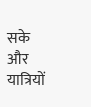सके और यात्रियों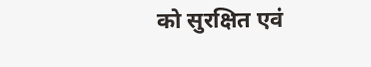को सुरक्षित एवं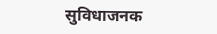सुविधाजनक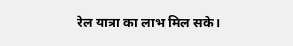रेल यात्रा का लाभ मिल सके।